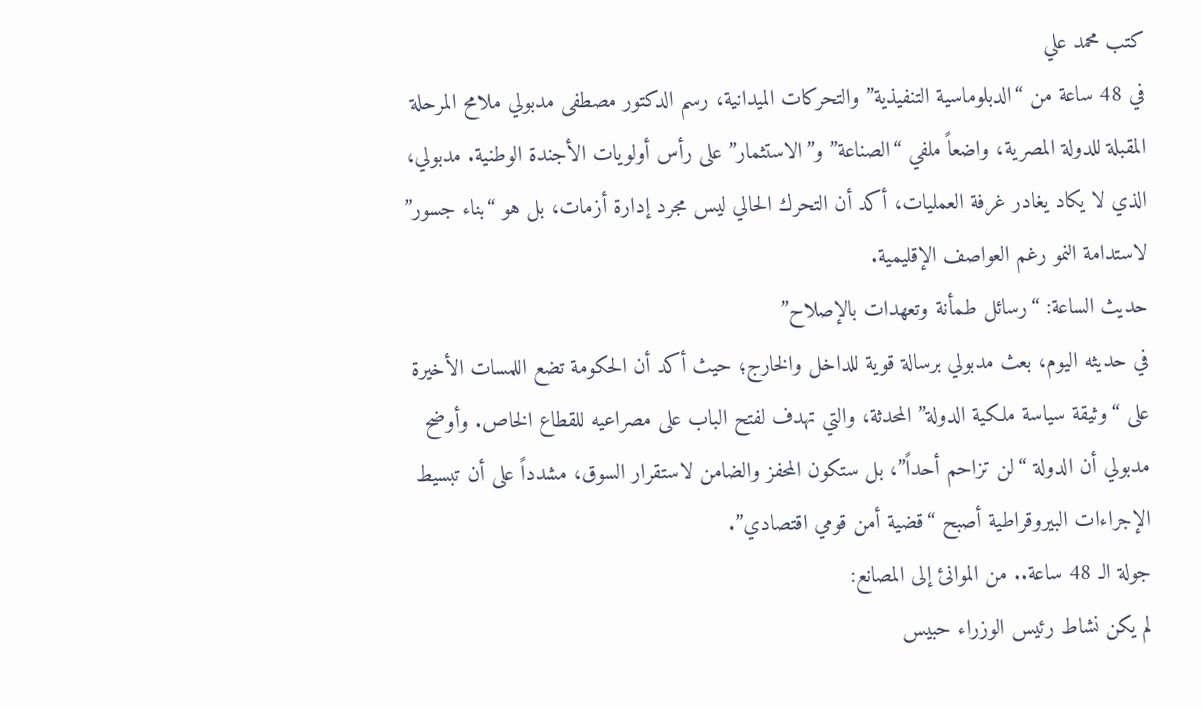كتب محمد علي
في 48 ساعة من “الدبلوماسية التنفيذية” والتحركات الميدانية، رسم الدكتور مصطفى مدبولي ملامح المرحلة المقبلة للدولة المصرية، واضعاً ملفي “الصناعة” و”الاستثمار” على رأس أولويات الأجندة الوطنية. مدبولي، الذي لا يكاد يغادر غرفة العمليات، أكد أن التحرك الحالي ليس مجرد إدارة أزمات، بل هو “بناء جسور” لاستدامة النمو رغم العواصف الإقليمية.
حديث الساعة: “رسائل طمأنة وتعهدات بالإصلاح”
في حديثه اليوم، بعث مدبولي برسالة قوية للداخل والخارج؛ حيث أكد أن الحكومة تضع اللمسات الأخيرة على “وثيقة سياسة ملكية الدولة” المحدثة، والتي تهدف لفتح الباب على مصراعيه للقطاع الخاص. وأوضح مدبولي أن الدولة “لن تزاحم أحداً”، بل ستكون المحفز والضامن لاستقرار السوق، مشدداً على أن تبسيط الإجراءات البيروقراطية أصبح “قضية أمن قومي اقتصادي”.
جولة الـ 48 ساعة.. من الموانئ إلى المصانع:
لم يكن نشاط رئيس الوزراء حبيس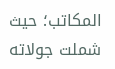المكاتب؛ حيث شملت جولاته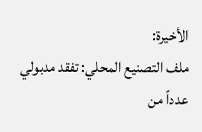الأخيرة:
ملف التصنيع المحلي: تفقد مدبولي عدداً من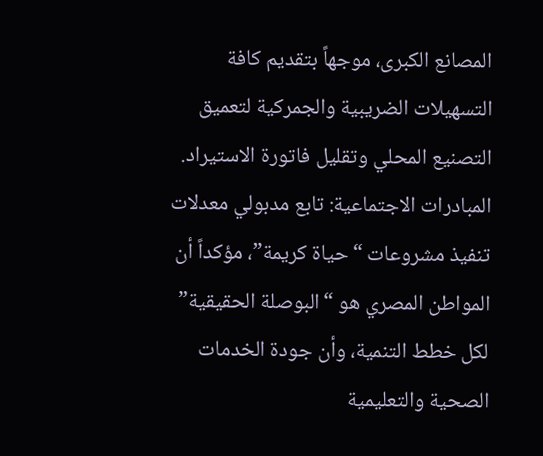المصانع الكبرى، موجهاً بتقديم كافة التسهيلات الضريبية والجمركية لتعميق التصنيع المحلي وتقليل فاتورة الاستيراد.
المبادرات الاجتماعية: تابع مدبولي معدلات تنفيذ مشروعات “حياة كريمة”، مؤكداً أن المواطن المصري هو “البوصلة الحقيقية” لكل خطط التنمية، وأن جودة الخدمات الصحية والتعليمية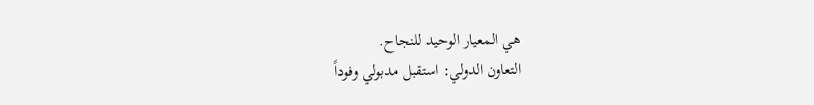هي المعيار الوحيد للنجاح.
التعاون الدولي: استقبل مدبولي وفوداً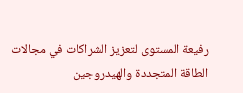رفيعة المستوى لتعزيز الشراكات في مجالات الطاقة المتجددة والهيدروجين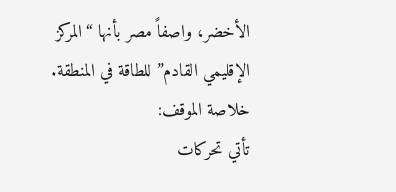الأخضر، واصفاً مصر بأنها “المركز الإقليمي القادم” للطاقة في المنطقة.
خلاصة الموقف:
تأتي تحركات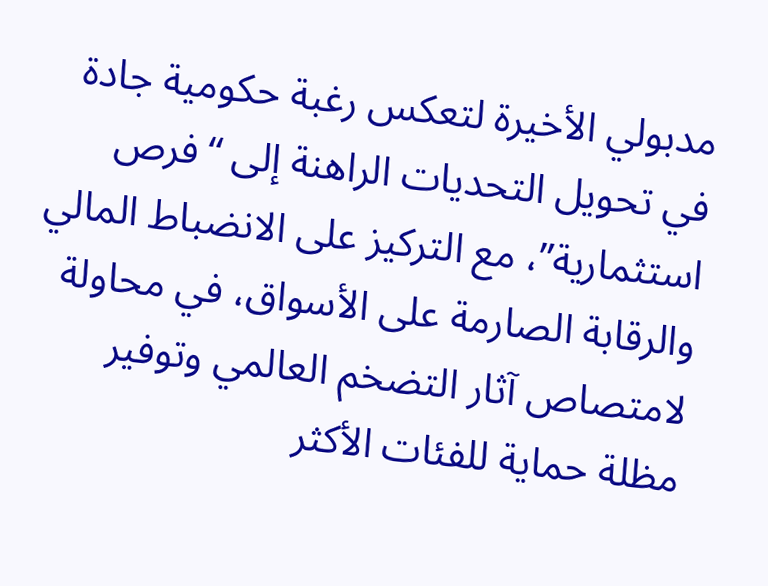مدبولي الأخيرة لتعكس رغبة حكومية جادة في تحويل التحديات الراهنة إلى “فرص استثمارية”، مع التركيز على الانضباط المالي والرقابة الصارمة على الأسواق، في محاولة لامتصاص آثار التضخم العالمي وتوفير مظلة حماية للفئات الأكثر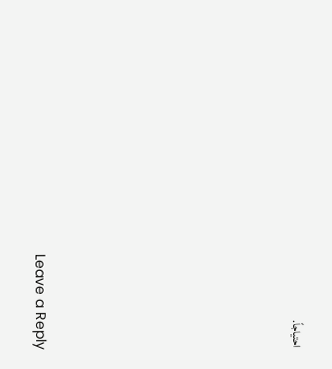احتياجاً.













Leave a Reply